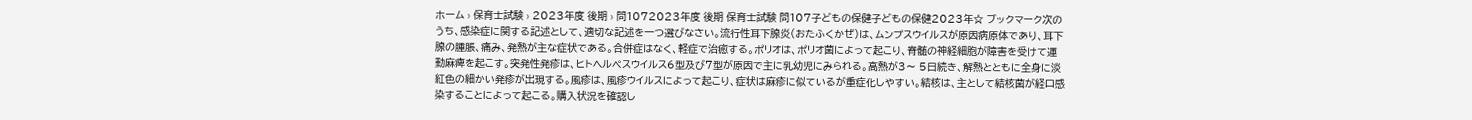ホーム › 保育士試験 › 2023年度 後期 › 問1072023年度 後期 保育士試験 問107子どもの保健子どもの保健2023年☆ ブックマーク次のうち、感染症に関する記述として、適切な記述を一つ選びなさい。流行性耳下腺炎(おたふくかぜ)は、ムンプスウイルスが原因病原体であり、耳下腺の腫脹、痛み、発熱が主な症状である。合併症はなく、軽症で治癒する。ポリオは、ポリオ菌によって起こり、脊髄の神経細胞が障害を受けて運動麻痺を起こす。突発性発疹は、ヒトヘルペスウイルス6型及び7型が原因で主に乳幼児にみられる。高熱が3〜 5日続き、解熱とともに全身に淡紅色の細かい発疹が出現する。風疹は、風疹ウイルスによって起こり、症状は麻疹に似ているが重症化しやすい。結核は、主として結核菌が経口感染することによって起こる。購入状況を確認し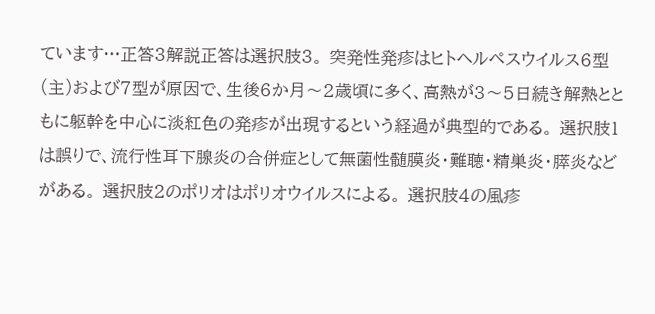ています…正答3解説正答は選択肢3。 突発性発疹はヒトヘルペスウイルス6型(主)および7型が原因で、生後6か月〜2歳頃に多く、高熱が3〜5日続き解熱とともに躯幹を中心に淡紅色の発疹が出現するという経過が典型的である。 選択肢1は誤りで、流行性耳下腺炎の合併症として無菌性髄膜炎・難聴・精巣炎・膵炎などがある。 選択肢2のポリオはポリオウイルスによる。 選択肢4の風疹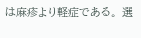は麻疹より軽症である。 選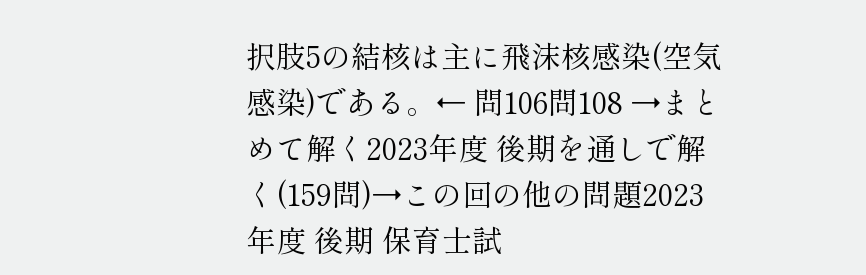択肢5の結核は主に飛沫核感染(空気感染)である。← 問106問108 →まとめて解く2023年度 後期を通しで解く(159問)→この回の他の問題2023年度 後期 保育士試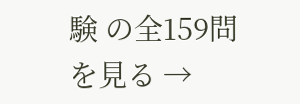験 の全159問を見る →